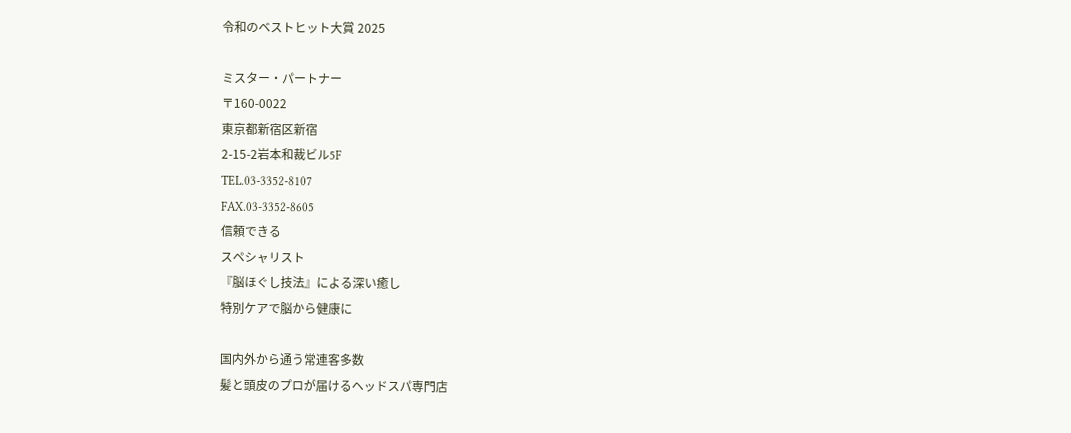令和のベストヒット大賞 2025

ミスター・パートナー
〒160-0022
東京都新宿区新宿
2-15-2岩本和裁ビル5F
TEL.03-3352-8107
FAX.03-3352-8605
信頼できる
スペシャリスト
『脳ほぐし技法』による深い癒し
特別ケアで脳から健康に

国内外から通う常連客多数
髪と頭皮のプロが届けるヘッドスパ専門店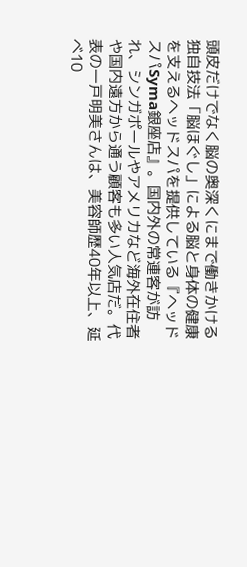頭皮だけでなく脳の奥深くにまで働きかける独自技法「脳ほぐし」による脳と身体の健康を支えるヘッドスパを提供している『ヘッドスパSyma銀座店』。国内外の常連客が訪れ、シンガポールやアメリカなど海外在住者や国内遠方から通う顧客も多い人気店だ。代表の一戸明美さんは、美容師歴40年以上、延べ10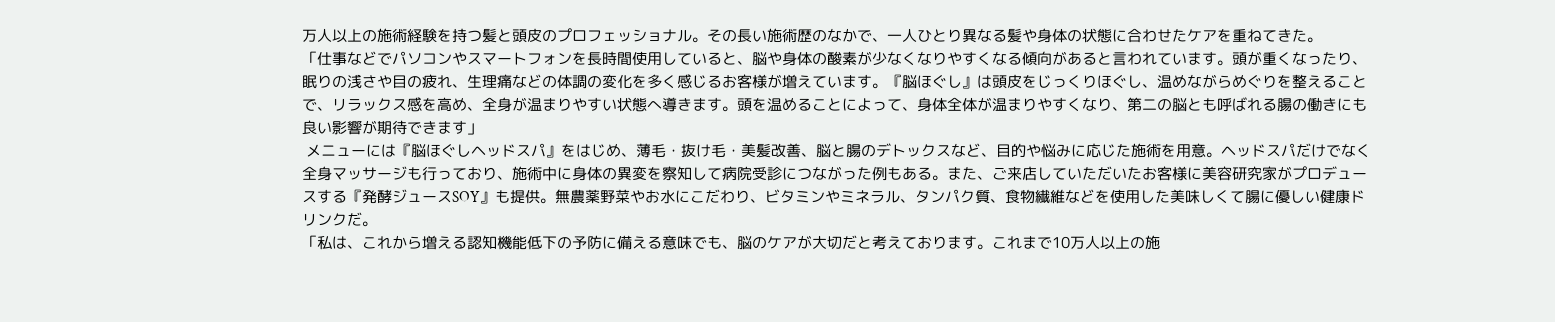万人以上の施術経験を持つ髪と頭皮のプロフェッショナル。その長い施術歴のなかで、一人ひとり異なる髪や身体の状態に合わせたケアを重ねてきた。
「仕事などでパソコンやスマートフォンを長時間使用していると、脳や身体の酸素が少なくなりやすくなる傾向があると言われています。頭が重くなったり、眠りの浅さや目の疲れ、生理痛などの体調の変化を多く感じるお客様が増えています。『脳ほぐし』は頭皮をじっくりほぐし、温めながらめぐりを整えることで、リラックス感を高め、全身が温まりやすい状態へ導きます。頭を温めることによって、身体全体が温まりやすくなり、第二の脳とも呼ばれる腸の働きにも良い影響が期待できます」
 メニューには『脳ほぐしヘッドスパ』をはじめ、薄毛・抜け毛・美髪改善、脳と腸のデトックスなど、目的や悩みに応じた施術を用意。ヘッドスパだけでなく全身マッサージも行っており、施術中に身体の異変を察知して病院受診につながった例もある。また、ご来店していただいたお客様に美容研究家がプロデュースする『発酵ジュースSOY』も提供。無農薬野菜やお水にこだわり、ビタミンやミネラル、タンパク質、食物繊維などを使用した美味しくて腸に優しい健康ドリンクだ。
「私は、これから増える認知機能低下の予防に備える意味でも、脳のケアが大切だと考えております。これまで10万人以上の施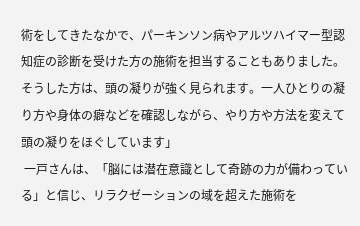術をしてきたなかで、パーキンソン病やアルツハイマー型認知症の診断を受けた方の施術を担当することもありました。そうした方は、頭の凝りが強く見られます。一人ひとりの凝り方や身体の癖などを確認しながら、やり方や方法を変えて頭の凝りをほぐしています」
 一戸さんは、「脳には潜在意識として奇跡の力が備わっている」と信じ、リラクゼーションの域を超えた施術を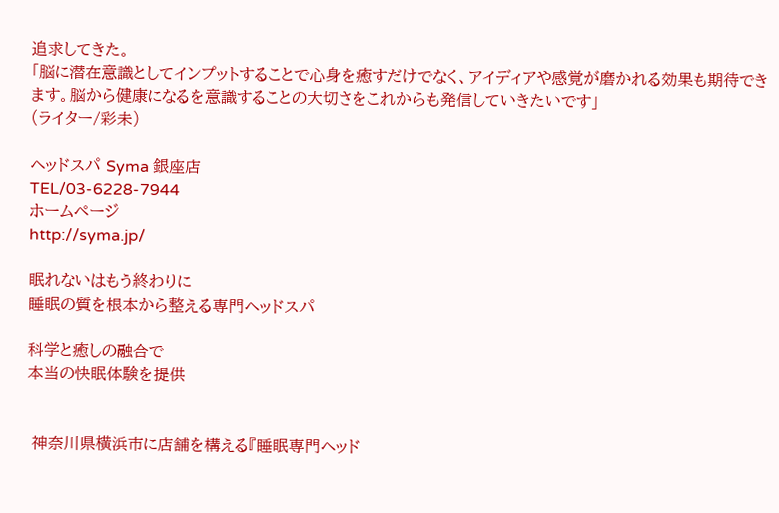追求してきた。
「脳に潜在意識としてインプットすることで心身を癒すだけでなく、アイディアや感覚が磨かれる効果も期待できます。脳から健康になるを意識することの大切さをこれからも発信していきたいです」
(ライター/彩未)

ヘッドスパ Syma 銀座店
TEL/03-6228-7944
ホームページ
http://syma.jp/

眠れないはもう終わりに
睡眠の質を根本から整える専門ヘッドスパ

科学と癒しの融合で
本当の快眠体験を提供


 神奈川県横浜市に店舗を構える『睡眠専門ヘッド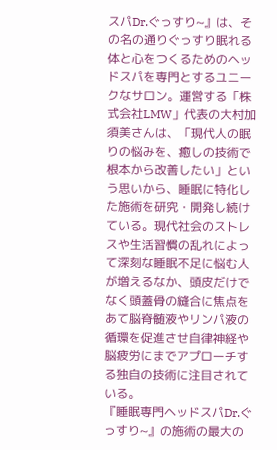スパDr.ぐっすり~』は、その名の通りぐっすり眠れる体と心をつくるためのヘッドスパを専門とするユニークなサロン。運営する「株式会社LMW」代表の大村加須美さんは、「現代人の眠りの悩みを、癒しの技術で根本から改善したい」という思いから、睡眠に特化した施術を研究・開発し続けている。現代社会のストレスや生活習慣の乱れによって深刻な睡眠不足に悩む人が増えるなか、頭皮だけでなく頭蓋骨の縫合に焦点をあて脳脊髄液やリンパ液の循環を促進させ自律神経や脳疲労にまでアプローチする独自の技術に注目されている。
『睡眠専門ヘッドスパDr.ぐっすり~』の施術の最大の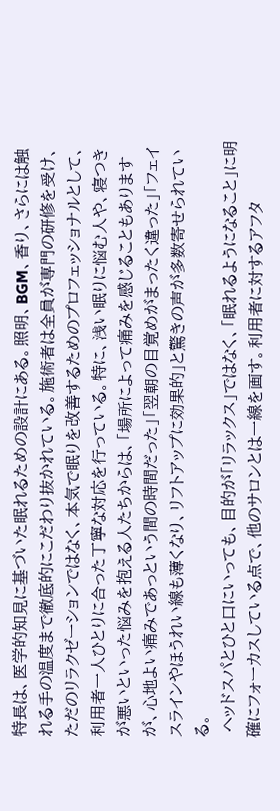特長は、医学的知見に基づいた眠れるための設計にある。照明、BGM、香り、さらには触れる手の温度まで徹底的にこだわり抜かれている。施術者は全員が専門の研修を受け、ただのリラクゼーションではなく、本気で眠りを改善するためのプロフェッショナルとして、利用者一人ひとりに合った丁寧な対応を行っている。特に、浅い眠りに悩む人や、寝つきが悪いといった悩みを抱える人たちからは、「場所によって痛みを感じることもありますが、心地よい痛みであっという間の時間だった」「翌朝の目覚めがまったく違った」「フェイスラインやほうれい線も薄くなり、リフトアップに効果的」と驚きの声が多数寄せられている。
 ヘッドスパとひと口にいっても、目的が「リラックス」ではなく、「眠れるようになること」に明確にフォーカスしている点で、他のサロンとは一線を画す。利用者に対するアフタ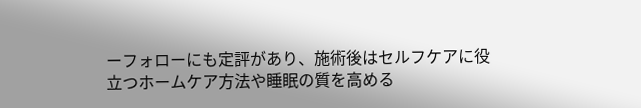ーフォローにも定評があり、施術後はセルフケアに役立つホームケア方法や睡眠の質を高める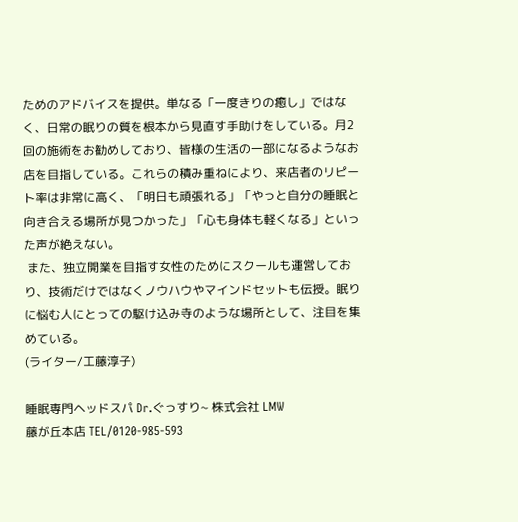ためのアドバイスを提供。単なる「一度きりの癒し」ではなく、日常の眠りの質を根本から見直す手助けをしている。月2回の施術をお勧めしており、皆様の生活の一部になるようなお店を目指している。これらの積み重ねにより、来店者のリピート率は非常に高く、「明日も頑張れる」「やっと自分の睡眠と向き合える場所が見つかった」「心も身体も軽くなる」といった声が絶えない。
 また、独立開業を目指す女性のためにスクールも運営しており、技術だけではなくノウハウやマインドセットも伝授。眠りに悩む人にとっての駆け込み寺のような場所として、注目を集めている。
(ライター/工藤淳子)

睡眠専門ヘッドスパ Dr.ぐっすり~ 株式会社 LMW
藤が丘本店 TEL/0120-985-593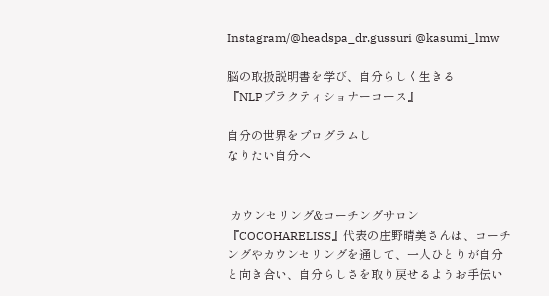Instagram/@headspa_dr.gussuri @kasumi_lmw

脳の取扱説明書を学び、自分らしく生きる
『NLPプラクティショナーコース』

自分の世界をプログラムし
なりたい自分へ


 カウンセリング&コーチングサロン『COCOHARELISS』代表の庄野晴美さんは、コーチングやカウンセリングを通して、一人ひとりが自分と向き合い、自分らしさを取り戻せるようお手伝い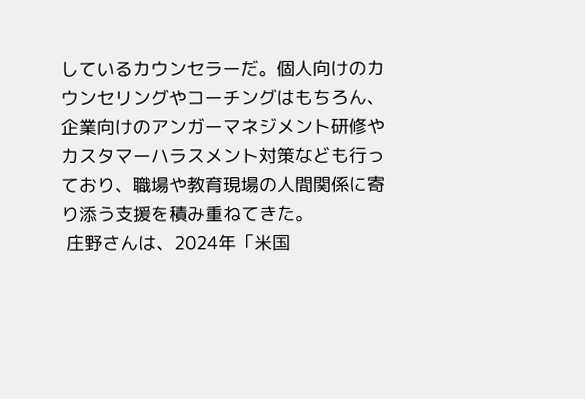しているカウンセラーだ。個人向けのカウンセリングやコーチングはもちろん、企業向けのアンガーマネジメント研修やカスタマーハラスメント対策なども行っており、職場や教育現場の人間関係に寄り添う支援を積み重ねてきた。
 庄野さんは、2024年「米国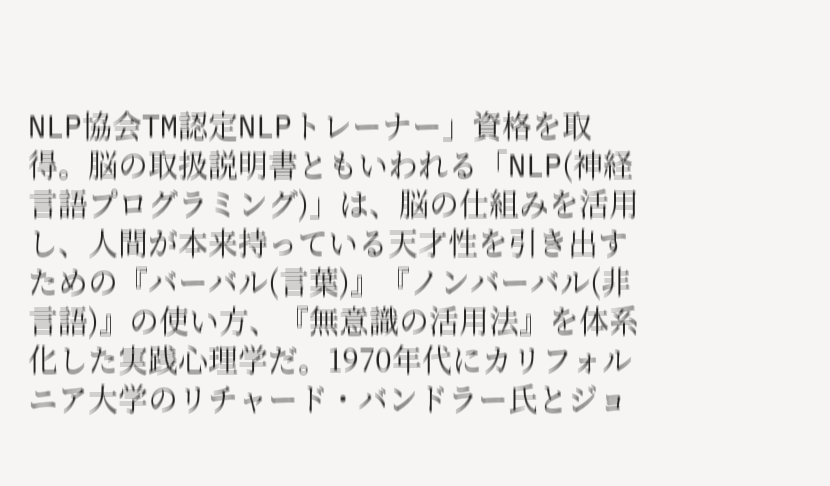NLP協会TM認定NLPトレーナー」資格を取得。脳の取扱説明書ともいわれる「NLP(神経言語プログラミング)」は、脳の仕組みを活用し、人間が本来持っている天才性を引き出すための『バーバル(言葉)』『ノンバーバル(非言語)』の使い方、『無意識の活用法』を体系化した実践心理学だ。1970年代にカリフォルニア大学のリチャード・バンドラー氏とジョ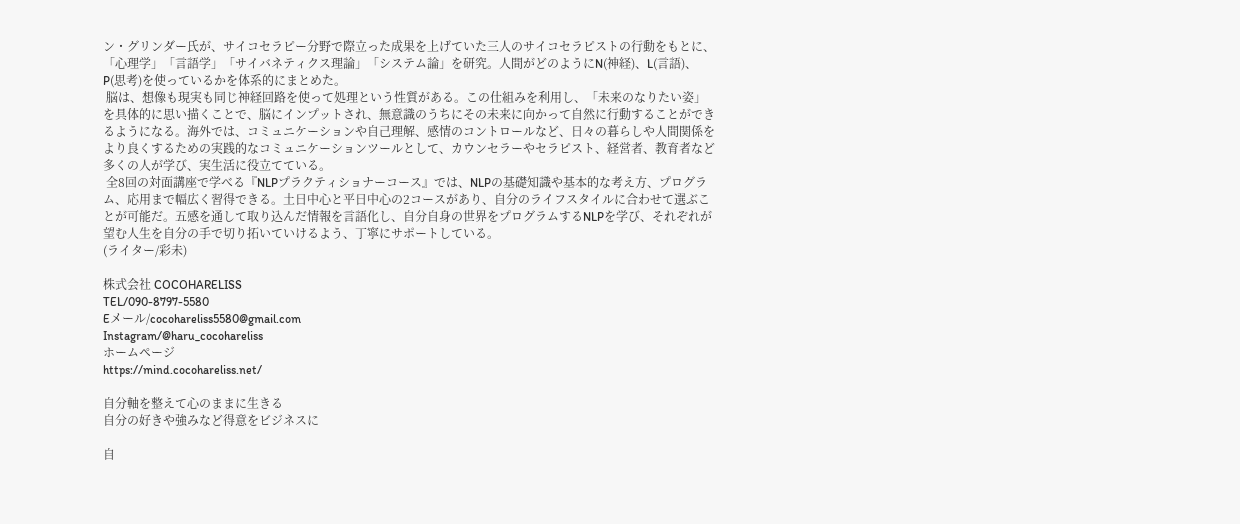ン・グリンダー氏が、サイコセラピー分野で際立った成果を上げていた三人のサイコセラピストの行動をもとに、「心理学」「言語学」「サイバネティクス理論」「システム論」を研究。人間がどのようにN(神経)、L(言語)、P(思考)を使っているかを体系的にまとめた。
 脳は、想像も現実も同じ神経回路を使って処理という性質がある。この仕組みを利用し、「未来のなりたい姿」を具体的に思い描くことで、脳にインプットされ、無意識のうちにその未来に向かって自然に行動することができるようになる。海外では、コミュニケーションや自己理解、感情のコントロールなど、日々の暮らしや人間関係をより良くするための実践的なコミュニケーションツールとして、カウンセラーやセラピスト、経営者、教育者など多くの人が学び、実生活に役立てている。
 全8回の対面講座で学べる『NLPプラクティショナーコース』では、NLPの基礎知識や基本的な考え方、プログラム、応用まで幅広く習得できる。土日中心と平日中心の2コースがあり、自分のライフスタイルに合わせて選ぶことが可能だ。五感を通して取り込んだ情報を言語化し、自分自身の世界をプログラムするNLPを学び、それぞれが望む人生を自分の手で切り拓いていけるよう、丁寧にサポートしている。
(ライター/彩未)

株式会社 COCOHARELISS
TEL/090-8797-5580
Eメール/cocohareliss5580@gmail.com
Instagram/@haru_cocohareliss
ホームページ
https://mind.cocohareliss.net/

自分軸を整えて心のままに生きる
自分の好きや強みなど得意をビジネスに

自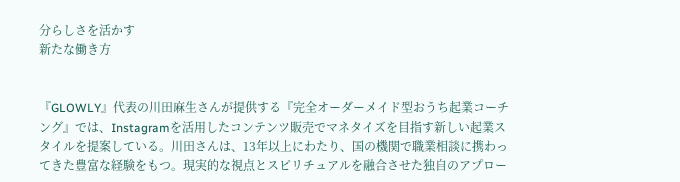分らしさを活かす
新たな働き方


『GLOWLY』代表の川田麻生さんが提供する『完全オーダーメイド型おうち起業コーチング』では、Instagramを活用したコンテンツ販売でマネタイズを目指す新しい起業スタイルを提案している。川田さんは、13年以上にわたり、国の機関で職業相談に携わってきた豊富な経験をもつ。現実的な視点とスピリチュアルを融合させた独自のアプロー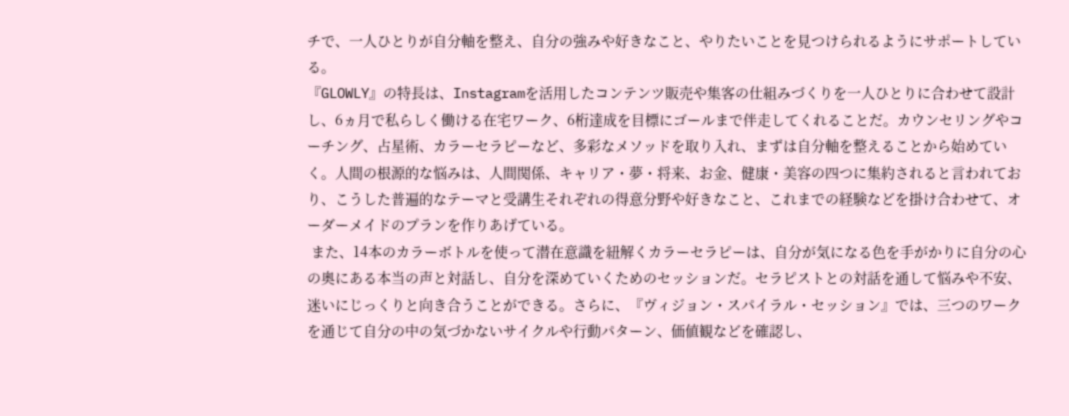チで、一人ひとりが自分軸を整え、自分の強みや好きなこと、やりたいことを見つけられるようにサポートしている。
『GLOWLY』の特長は、Instagramを活用したコンテンツ販売や集客の仕組みづくりを一人ひとりに合わせて設計し、6ヵ月で私らしく働ける在宅ワーク、6桁達成を目標にゴールまで伴走してくれることだ。カウンセリングやコーチング、占星術、カラーセラピーなど、多彩なメソッドを取り入れ、まずは自分軸を整えることから始めていく。人間の根源的な悩みは、人間関係、キャリア・夢・将来、お金、健康・美容の四つに集約されると言われており、こうした普遍的なテーマと受講生それぞれの得意分野や好きなこと、これまでの経験などを掛け合わせて、オーダーメイドのプランを作りあげている。
 また、14本のカラーボトルを使って潜在意識を紐解くカラーセラピーは、自分が気になる色を手がかりに自分の心の奥にある本当の声と対話し、自分を深めていくためのセッションだ。セラピストとの対話を通して悩みや不安、迷いにじっくりと向き合うことができる。さらに、『ヴィジョン・スパイラル・セッション』では、三つのワークを通じて自分の中の気づかないサイクルや行動パターン、価値観などを確認し、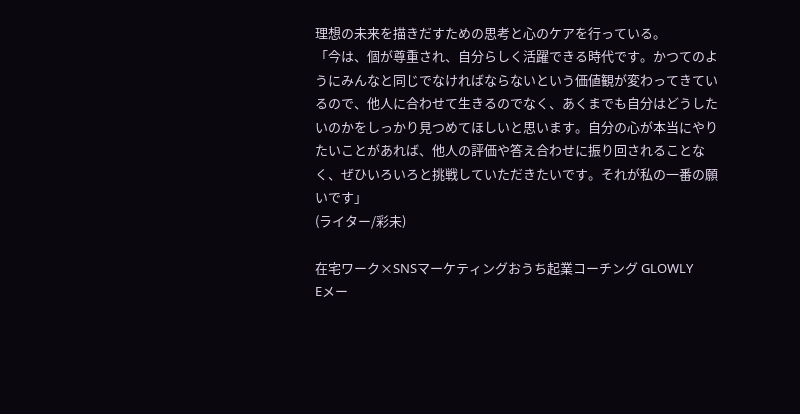理想の未来を描きだすための思考と心のケアを行っている。
「今は、個が尊重され、自分らしく活躍できる時代です。かつてのようにみんなと同じでなければならないという価値観が変わってきているので、他人に合わせて生きるのでなく、あくまでも自分はどうしたいのかをしっかり見つめてほしいと思います。自分の心が本当にやりたいことがあれば、他人の評価や答え合わせに振り回されることなく、ぜひいろいろと挑戦していただきたいです。それが私の一番の願いです」
(ライター/彩未)

在宅ワーク×SNSマーケティングおうち起業コーチング GLOWLY
Eメー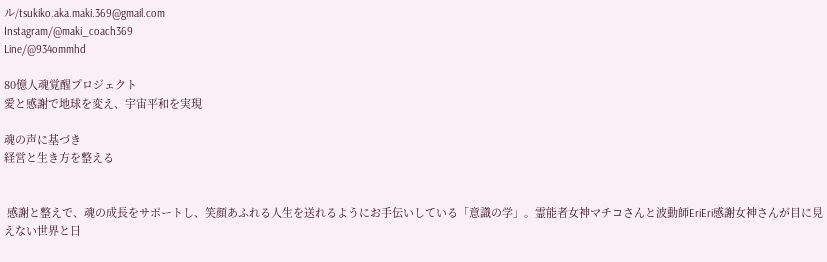ル/tsukiko.aka.maki.369@gmail.com
Instagram/@maki_coach369
Line/@934ommhd

80億人魂覚醒プロジェクト
愛と感謝で地球を変え、宇宙平和を実現

魂の声に基づき
経営と生き方を整える


 感謝と整えで、魂の成長をサポートし、笑顔あふれる人生を送れるようにお手伝いしている「意識の学」。霊能者女神マチコさんと波動師EriEri感謝女神さんが目に見えない世界と日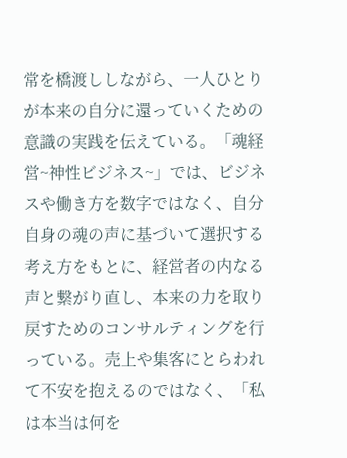常を橋渡ししながら、一人ひとりが本来の自分に還っていくための意識の実践を伝えている。「魂経営~神性ビジネス~」では、ビジネスや働き方を数字ではなく、自分自身の魂の声に基づいて選択する考え方をもとに、経営者の内なる声と繋がり直し、本来の力を取り戻すためのコンサルティングを行っている。売上や集客にとらわれて不安を抱えるのではなく、「私は本当は何を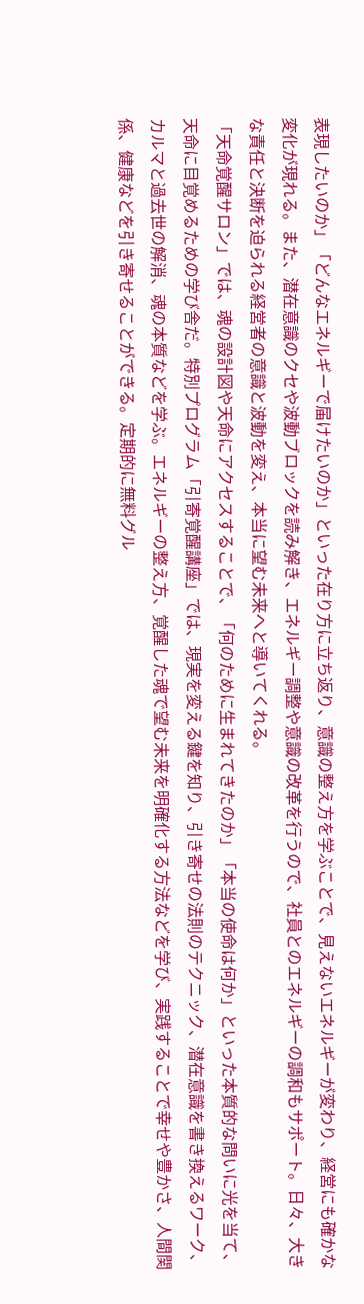表現したいのか」「どんなエネルギーで届けたいのか」といった在り方に立ち返り、意識の整え方を学ぶことで、見えないエネルギーが変わり、経営にも確かな変化が現れる。また、潜在意識のクセや波動ブロックを読み解き、エネルギー調整や意識の改革を行うので、社員とのエネルギーの調和もサポート。日々、大きな責任と決断を迫られる経営者の意識と波動を変え、本当に望む未来へと導いてくれる。
「天命覚醒サロン」では、魂の設計図や天命にアクセスすることで、「何のために生まれてきたのか」「本当の使命は何か」といった本質的な問いに光を当て、天命に目覚めるための学び舎だ。特別プログラム「引寄覚醒講座」では、現実を変える鍵を知り、引き寄せの法則のテクニック、潜在意識を書き換えるワーク、カルマと過去世の解消、魂の本質などを学ぶ。エネルギーの整え方、覚醒した魂で望む未来を明確化する方法などを学び、実践することで幸せや豊かさ、人間関係、健康などを引き寄せることができる。定期的に無料グル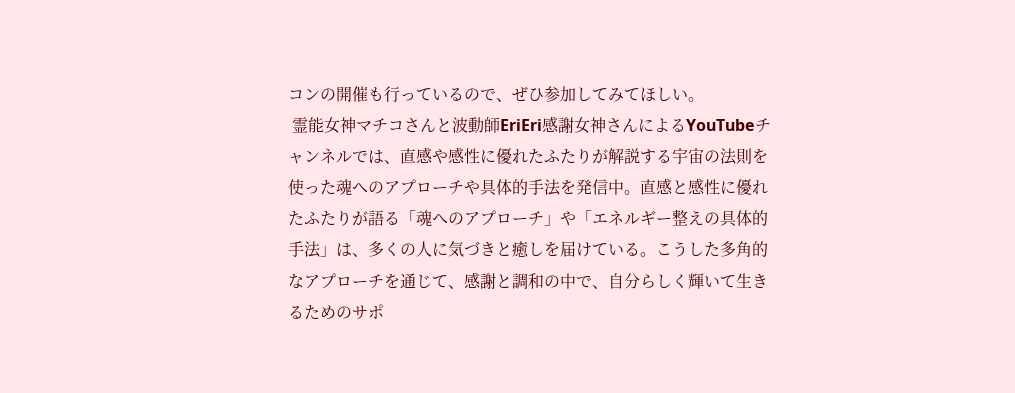コンの開催も行っているので、ぜひ参加してみてほしい。
 霊能女神マチコさんと波動師EriEri感謝女神さんによるYouTubeチャンネルでは、直感や感性に優れたふたりが解説する宇宙の法則を使った魂へのアプローチや具体的手法を発信中。直感と感性に優れたふたりが語る「魂へのアプローチ」や「エネルギー整えの具体的手法」は、多くの人に気づきと癒しを届けている。こうした多角的なアプローチを通じて、感謝と調和の中で、自分らしく輝いて生きるためのサポ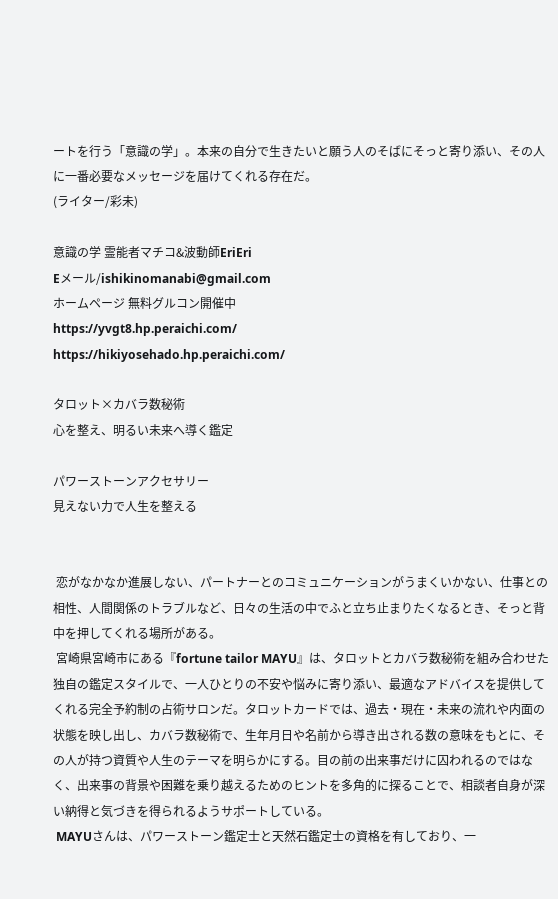ートを行う「意識の学」。本来の自分で生きたいと願う人のそばにそっと寄り添い、その人に一番必要なメッセージを届けてくれる存在だ。
(ライター/彩未)

意識の学 霊能者マチコ&波動師EriEri
Eメール/ishikinomanabi@gmail.com
ホームページ 無料グルコン開催中
https://yvgt8.hp.peraichi.com/
https://hikiyosehado.hp.peraichi.com/

タロット×カバラ数秘術
心を整え、明るい未来へ導く鑑定

パワーストーンアクセサリー
見えない力で人生を整える


 恋がなかなか進展しない、パートナーとのコミュニケーションがうまくいかない、仕事との相性、人間関係のトラブルなど、日々の生活の中でふと立ち止まりたくなるとき、そっと背中を押してくれる場所がある。
 宮崎県宮崎市にある『fortune tailor MAYU』は、タロットとカバラ数秘術を組み合わせた独自の鑑定スタイルで、一人ひとりの不安や悩みに寄り添い、最適なアドバイスを提供してくれる完全予約制の占術サロンだ。タロットカードでは、過去・現在・未来の流れや内面の状態を映し出し、カバラ数秘術で、生年月日や名前から導き出される数の意味をもとに、その人が持つ資質や人生のテーマを明らかにする。目の前の出来事だけに囚われるのではなく、出来事の背景や困難を乗り越えるためのヒントを多角的に探ることで、相談者自身が深い納得と気づきを得られるようサポートしている。
 MAYUさんは、パワーストーン鑑定士と天然石鑑定士の資格を有しており、一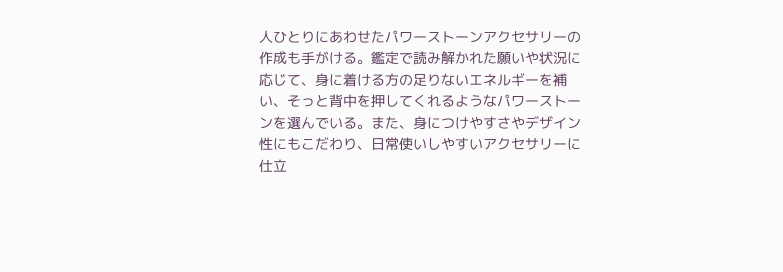人ひとりにあわせたパワーストーンアクセサリーの作成も手がける。鑑定で読み解かれた願いや状況に応じて、身に着ける方の足りないエネルギーを補い、そっと背中を押してくれるようなパワーストーンを選んでいる。また、身につけやすさやデザイン性にもこだわり、日常使いしやすいアクセサリーに仕立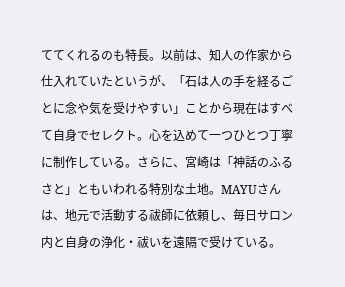ててくれるのも特長。以前は、知人の作家から仕入れていたというが、「石は人の手を経るごとに念や気を受けやすい」ことから現在はすべて自身でセレクト。心を込めて一つひとつ丁寧に制作している。さらに、宮崎は「神話のふるさと」ともいわれる特別な土地。MAYUさんは、地元で活動する祓師に依頼し、毎日サロン内と自身の浄化・祓いを遠隔で受けている。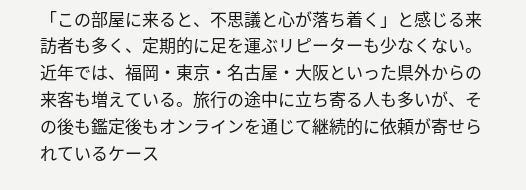「この部屋に来ると、不思議と心が落ち着く」と感じる来訪者も多く、定期的に足を運ぶリピーターも少なくない。近年では、福岡・東京・名古屋・大阪といった県外からの来客も増えている。旅行の途中に立ち寄る人も多いが、その後も鑑定後もオンラインを通じて継続的に依頼が寄せられているケース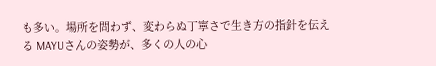も多い。場所を問わず、変わらぬ丁寧さで生き方の指針を伝える MAYUさんの姿勢が、多くの人の心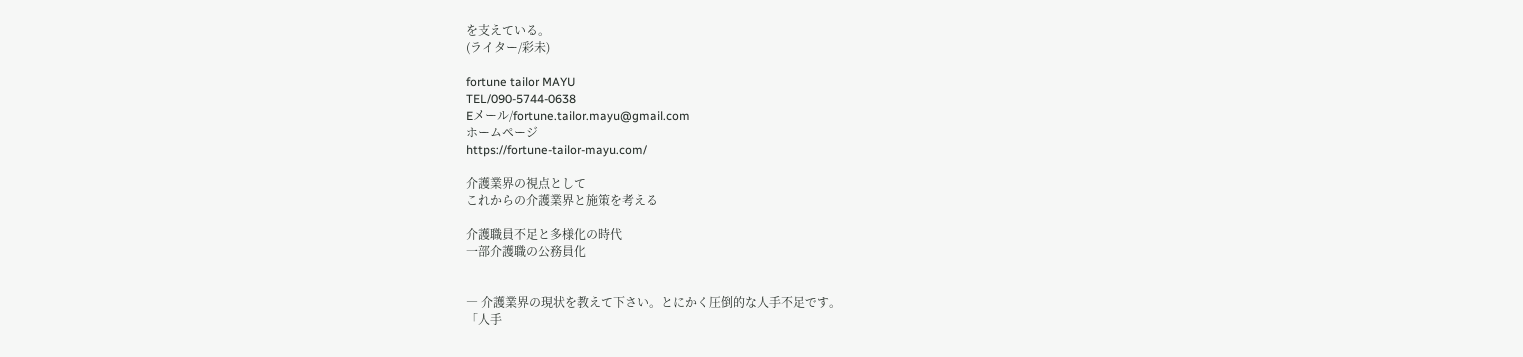を支えている。
(ライター/彩未)

fortune tailor MAYU
TEL/090-5744-0638
Eメール/fortune.tailor.mayu@gmail.com
ホームページ
https://fortune-tailor-mayu.com/

介護業界の視点として
これからの介護業界と施策を考える

介護職員不足と多様化の時代
一部介護職の公務員化


― 介護業界の現状を教えて下さい。とにかく圧倒的な人手不足です。
「人手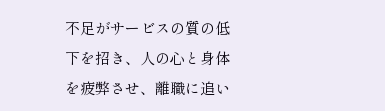不足がサービスの質の低下を招き、人の心と身体を疲弊させ、離職に追い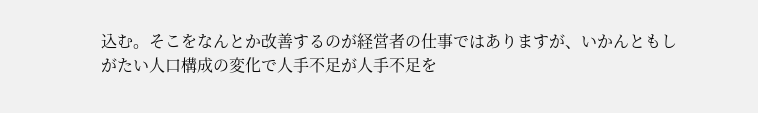込む。そこをなんとか改善するのが経営者の仕事ではありますが、いかんともしがたい人口構成の変化で人手不足が人手不足を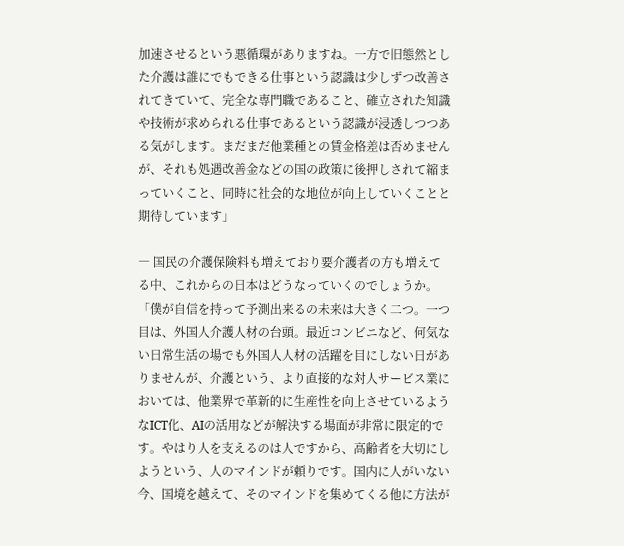加速させるという悪循環がありますね。一方で旧態然とした介護は誰にでもできる仕事という認識は少しずつ改善されてきていて、完全な専門職であること、確立された知識や技術が求められる仕事であるという認識が浸透しつつある気がします。まだまだ他業種との賃金格差は否めませんが、それも処遇改善金などの国の政策に後押しされて縮まっていくこと、同時に社会的な地位が向上していくことと期待しています」

― 国民の介護保険料も増えており要介護者の方も増えてる中、これからの日本はどうなっていくのでしょうか。
「僕が自信を持って予測出来るの未来は大きく二つ。一つ目は、外国人介護人材の台頭。最近コンビニなど、何気ない日常生活の場でも外国人人材の活躍を目にしない日がありませんが、介護という、より直接的な対人サービス業においては、他業界で革新的に生産性を向上させているようなICT化、AIの活用などが解決する場面が非常に限定的です。やはり人を支えるのは人ですから、高齢者を大切にしようという、人のマインドが頼りです。国内に人がいない今、国境を越えて、そのマインドを集めてくる他に方法が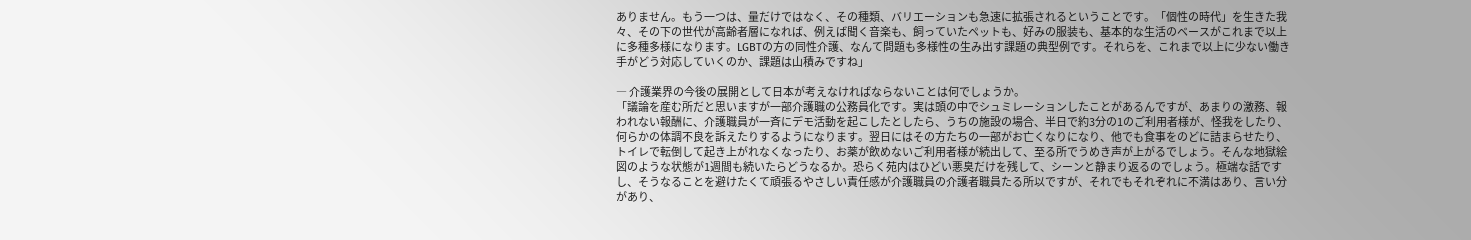ありません。もう一つは、量だけではなく、その種類、バリエーションも急速に拡張されるということです。「個性の時代」を生きた我々、その下の世代が高齢者層になれば、例えば聞く音楽も、飼っていたペットも、好みの服装も、基本的な生活のベースがこれまで以上に多種多様になります。LGBTの方の同性介護、なんて問題も多様性の生み出す課題の典型例です。それらを、これまで以上に少ない働き手がどう対応していくのか、課題は山積みですね」

― 介護業界の今後の展開として日本が考えなければならないことは何でしょうか。
「議論を産む所だと思いますが一部介護職の公務員化です。実は頭の中でシュミレーションしたことがあるんですが、あまりの激務、報われない報酬に、介護職員が一斉にデモ活動を起こしたとしたら、うちの施設の場合、半日で約3分の1のご利用者様が、怪我をしたり、何らかの体調不良を訴えたりするようになります。翌日にはその方たちの一部がお亡くなりになり、他でも食事をのどに詰まらせたり、トイレで転倒して起き上がれなくなったり、お薬が飲めないご利用者様が続出して、至る所でうめき声が上がるでしょう。そんな地獄絵図のような状態が1週間も続いたらどうなるか。恐らく苑内はひどい悪臭だけを残して、シーンと静まり返るのでしょう。極端な話ですし、そうなることを避けたくて頑張るやさしい責任感が介護職員の介護者職員たる所以ですが、それでもそれぞれに不満はあり、言い分があり、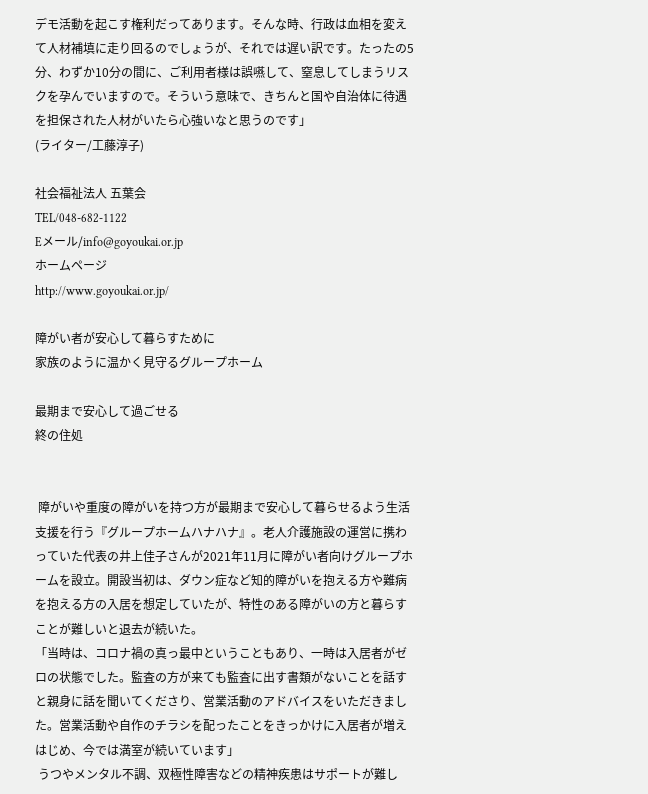デモ活動を起こす権利だってあります。そんな時、行政は血相を変えて人材補填に走り回るのでしょうが、それでは遅い訳です。たったの5分、わずか10分の間に、ご利用者様は誤嚥して、窒息してしまうリスクを孕んでいますので。そういう意味で、きちんと国や自治体に待遇を担保された人材がいたら心強いなと思うのです」
(ライター/工藤淳子)

社会福祉法人 五葉会
TEL/048-682-1122
Eメール/info@goyoukai.or.jp
ホームページ
http://www.goyoukai.or.jp/

障がい者が安心して暮らすために
家族のように温かく見守るグループホーム

最期まで安心して過ごせる
終の住処


 障がいや重度の障がいを持つ方が最期まで安心して暮らせるよう生活支援を行う『グループホームハナハナ』。老人介護施設の運営に携わっていた代表の井上佳子さんが2021年11月に障がい者向けグループホームを設立。開設当初は、ダウン症など知的障がいを抱える方や難病を抱える方の入居を想定していたが、特性のある障がいの方と暮らすことが難しいと退去が続いた。
「当時は、コロナ禍の真っ最中ということもあり、一時は入居者がゼロの状態でした。監査の方が来ても監査に出す書類がないことを話すと親身に話を聞いてくださり、営業活動のアドバイスをいただきました。営業活動や自作のチラシを配ったことをきっかけに入居者が増えはじめ、今では満室が続いています」
 うつやメンタル不調、双極性障害などの精神疾患はサポートが難し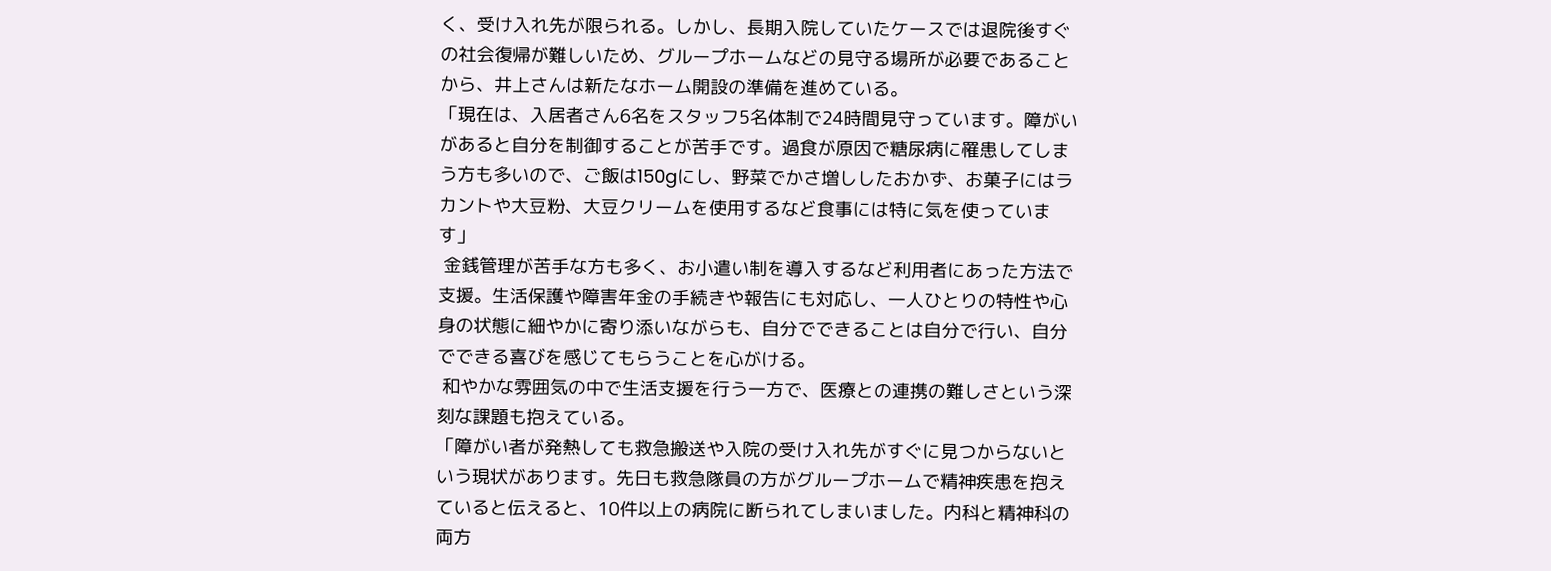く、受け入れ先が限られる。しかし、長期入院していたケースでは退院後すぐの社会復帰が難しいため、グループホームなどの見守る場所が必要であることから、井上さんは新たなホーム開設の準備を進めている。
「現在は、入居者さん6名をスタッフ5名体制で24時間見守っています。障がいがあると自分を制御することが苦手です。過食が原因で糖尿病に罹患してしまう方も多いので、ご飯は150gにし、野菜でかさ増ししたおかず、お菓子にはラカントや大豆粉、大豆クリームを使用するなど食事には特に気を使っています」
 金銭管理が苦手な方も多く、お小遣い制を導入するなど利用者にあった方法で支援。生活保護や障害年金の手続きや報告にも対応し、一人ひとりの特性や心身の状態に細やかに寄り添いながらも、自分でできることは自分で行い、自分でできる喜びを感じてもらうことを心がける。
 和やかな雰囲気の中で生活支援を行う一方で、医療との連携の難しさという深刻な課題も抱えている。
「障がい者が発熱しても救急搬送や入院の受け入れ先がすぐに見つからないという現状があります。先日も救急隊員の方がグループホームで精神疾患を抱えていると伝えると、10件以上の病院に断られてしまいました。内科と精神科の両方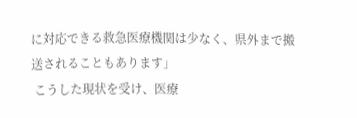に対応できる救急医療機関は少なく、県外まで搬送されることもあります」
 こうした現状を受け、医療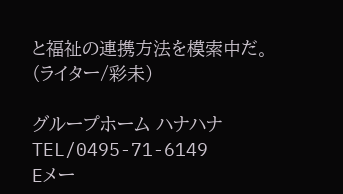と福祉の連携方法を模索中だ。
(ライター/彩未)

グループホーム ハナハナ
TEL/0495-71-6149
Eメー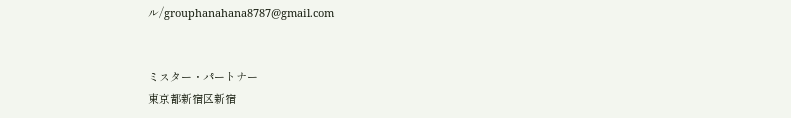ル/grouphanahana8787@gmail.com


ミスター・パートナー
東京都新宿区新宿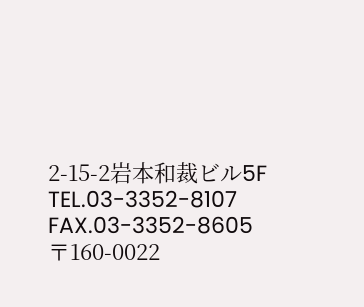2-15-2岩本和裁ビル5F
TEL.03-3352-8107 FAX.03-3352-8605
〒160-0022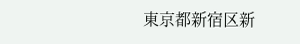東京都新宿区新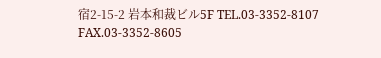宿2-15-2 岩本和裁ビル5F TEL.03-3352-8107 FAX.03-3352-8605